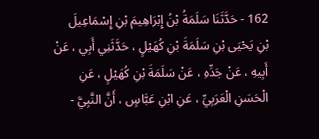162 - حَدَّثَنَا سَلَمَةُ بْنُ إِبْرَاهِيمَ بْنِ إِسْمَاعِيلَ بْنِ يَحْيَى بْنِ سَلَمَةَ بْنِ كُهَيْلٍ ، حَدَّثَنِي أَبِي ، عَنْ أَبِيهِ ، عَنْ جَدِّهِ ، عَنْ سَلَمَةَ بْنِ كُهَيْلٍ ، عَنِ الْحَسَنِ الْعَرَبِيِّ ، عَنِ ابْنِ عَبَّاسٍ ، أَنَّ النَّبِيَّ -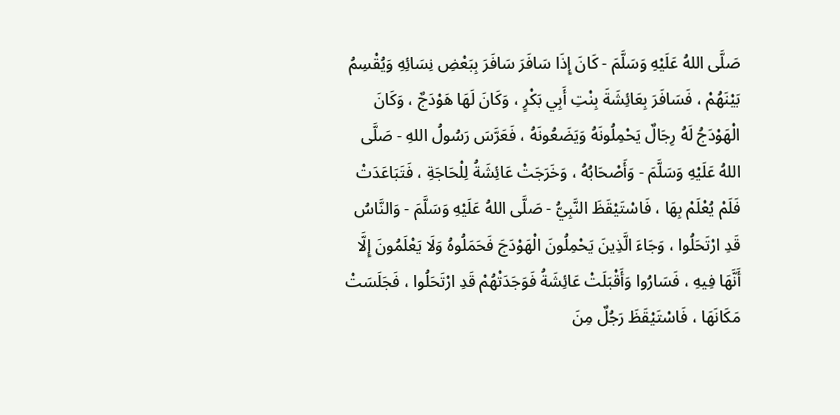صَلَّى اللهُ عَلَيْهِ وَسَلَّمَ - كَانَ إِذَا سَافَرَ سَافَرَ بِبَعْضِ نِسَائِهِ وَيُقْسِمُ بَيْنَهُمْ ، فَسَافَرَ بِعَائِشَةَ بِنْتِ أَبِي بَكْرٍ ، وَكَانَ لَهَا هَوْدَجٌ ، وَكَانَ الْهَوْدَجُ لَهُ رِجَالٌ يَحْمِلُونَهُ وَيَضَعُونَهُ ، فَعَرَّسَ رَسُولُ اللهِ - صَلَّى اللهُ عَلَيْهِ وَسَلَّمَ - وَأَصْحَابُهُ ، وَخَرَجَتْ عَائِشَةُ لِلْحَاجَةِ ، فَتَبَاعَدَتْ فَلَمْ يُعْلَمْ بِهَا ، فَاسْتَيْقَظَ النَّبِيُّ - صَلَّى اللهُ عَلَيْهِ وَسَلَّمَ - وَالنَّاسُ قَدِ ارْتَحَلُوا ، وَجَاءَ الَّذِينَ يَحْمِلُونَ الْهَوْدَجَ فَحَمَلُوهُ وَلَا يَعْلَمُونَ إِلَّا أَنَّهَا فِيهِ ، فَسَارُوا وَأَقْبَلَتْ عَائِشَةُ فَوَجَدَتْهُمْ قَدِ ارْتَحَلُوا ، فَجَلَسَتْ مَكَانَهَا ، فَاسْتَيْقَظَ رَجُلٌ مِنَ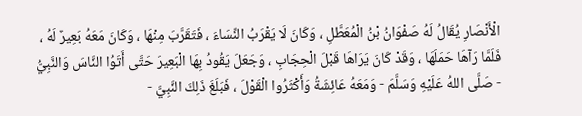الْأَنْصَارِ يُقَالُ لَهُ صَفْوَانُ بْنُ الْمُعَطَّلِ ، وَكَانَ لَا يَقْرَبُ النِّسَاءَ ، فَتَقَرَّبَ مِنْهَا ، وَكَانَ مَعَهُ بَعِيرٌ لَهُ ، فَلَمَّا رَآهَا حَمَلَهَا ، وَقَدْ كَانَ يَرَاهَا قَبْلَ الْحِجَابِ ، وَجَعَلَ يَقُودُ بِهَا الْبَعِيرَ حَتَّى أَتَوُا النَّاسَ وَالنَّبِيُّ - صَلَّى اللهُ عَلَيْهِ وَسَلَّمَ - وَمَعَهُ عَائِشَةُ وَأَكْثَرُوا الْقَوْلَ ، فَبَلَغَ ذَلِكَ النَّبِيَّ -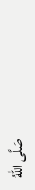صَلَّى اللهُ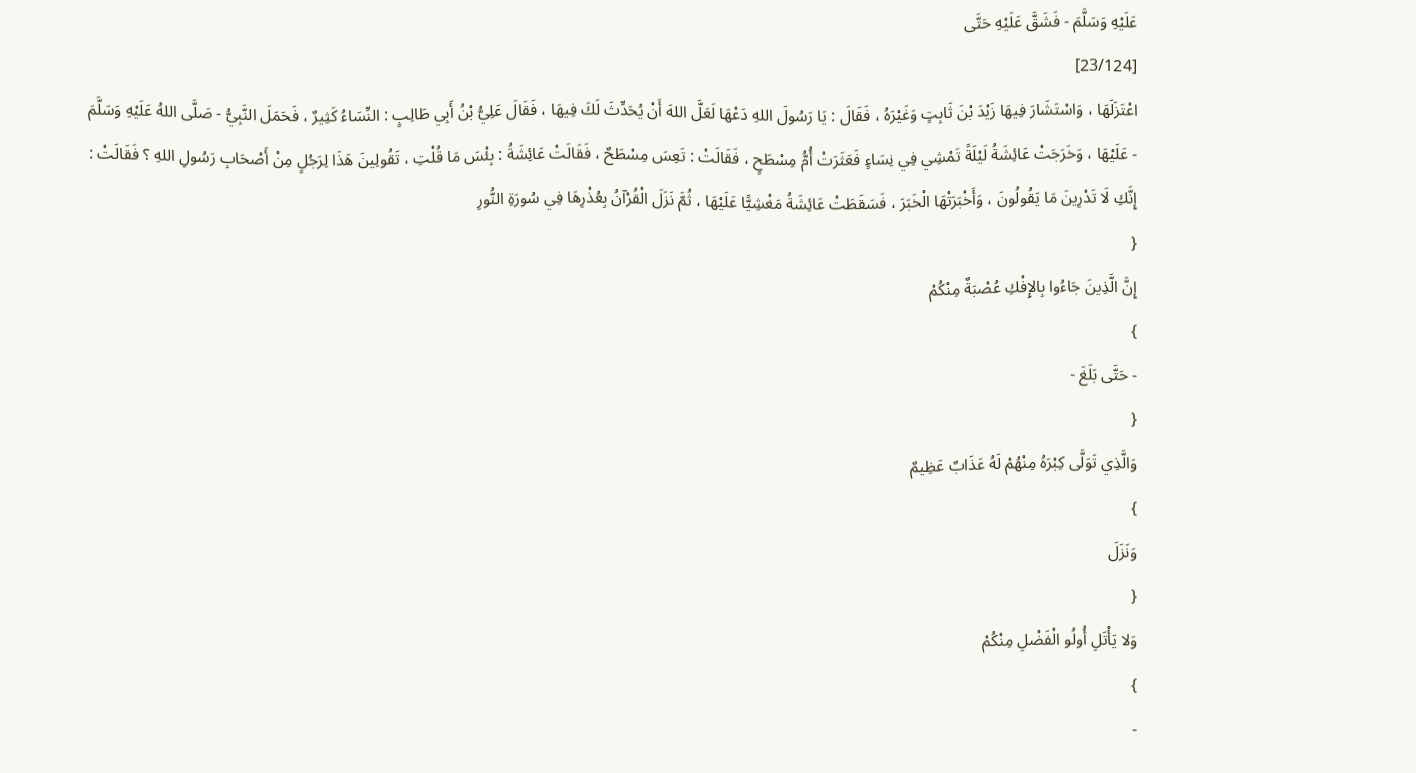عَلَيْهِ وَسَلَّمَ - فَشَقَّ عَلَيْهِ حَتَّى
[23/124]
اعْتَزَلَهَا ، وَاسْتَشَارَ فِيهَا زَيْدَ بْنَ ثَابِتٍ وَغَيْرَهُ ، فَقَالَ : يَا رَسُولَ اللهِ دَعْهَا لَعَلَّ اللهَ أَنْ يُحَدِّثَ لَكَ فِيهَا ، فَقَالَ عَلِيُّ بْنُ أَبِي طَالِبٍ : النِّسَاءُ كَثِيرٌ ، فَحَمَلَ النَّبِيُّ - صَلَّى اللهُ عَلَيْهِ وَسَلَّمَ - عَلَيْهَا ، وَخَرَجَتْ عَائِشَةُ لَيْلَةً تَمْشِي فِي نِسَاءٍ فَعَثَرَتْ أُمُّ مِسْطَحٍ ، فَقَالَتْ : تَعِسَ مِسْطَحٌ ، فَقَالَتْ عَائِشَةُ : بِئْسَ مَا قُلْتِ ، تَقُولِينَ هَذَا لِرَجُلٍ مِنْ أَصْحَابِ رَسُولِ اللهِ ؟ فَقَالَتْ : إِنَّكِ لَا تَدْرِينَ مَا يَقُولُونَ ، وَأَخْبَرَتْهَا الْخَبَرَ ، فَسَقَطَتْ عَائِشَةُ مَغْشِيًّا عَلَيْهَا ، ثُمَّ نَزَلَ الْقُرْآنُ بِعُذْرِهَا فِي سُورَةِ النُّورِ
{
إِنَّ الَّذِينَ جَاءُوا بِالإِفْكِ عُصْبَةٌ مِنْكُمْ
}
- حَتَّى بَلَغَ -
{
وَالَّذِي تَوَلَّى كِبْرَهُ مِنْهُمْ لَهُ عَذَابٌ عَظِيمٌ
}
وَنَزَلَ
{
وَلا يَأْتَلِ أُولُو الْفَضْلِ مِنْكُمْ
}
-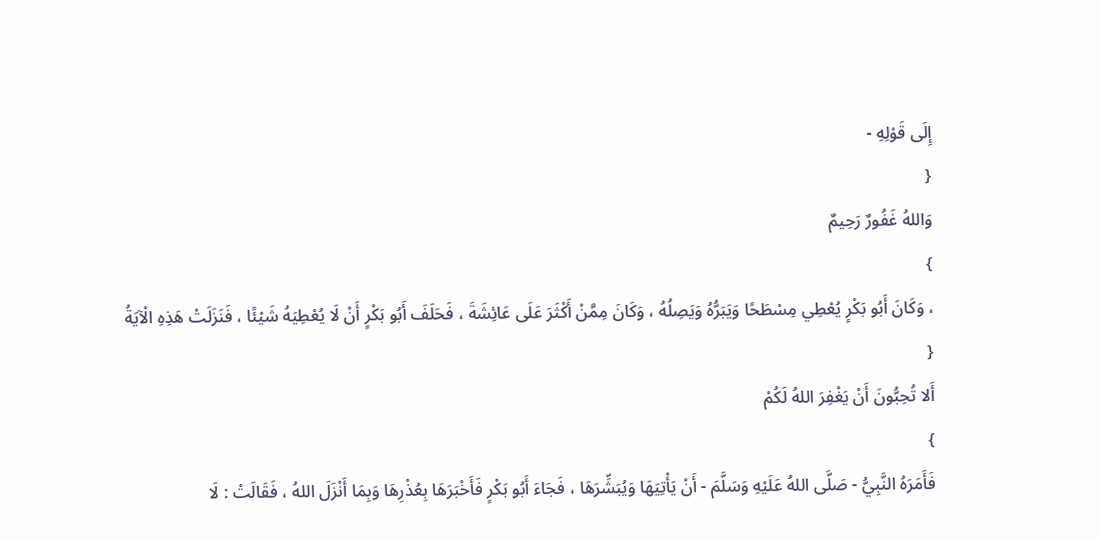إِلَى قَوْلِهِ -
{
وَاللهُ غَفُورٌ رَحِيمٌ
}
، وَكَانَ أَبُو بَكْرٍ يُعْطِي مِسْطَحًا وَيَبَرُّهُ وَيَصِلُهُ ، وَكَانَ مِمَّنْ أَكْثَرَ عَلَى عَائِشَةَ ، فَحَلَفَ أَبُو بَكْرٍ أَنْ لَا يُعْطِيَهُ شَيْئًا ، فَنَزَلَتْ هَذِهِ الْآيَةُ
{
أَلا تُحِبُّونَ أَنْ يَغْفِرَ اللهُ لَكُمْ
}
فَأَمَرَهُ النَّبِيُّ - صَلَّى اللهُ عَلَيْهِ وَسَلَّمَ - أَنْ يَأْتِيَهَا وَيُبَشِّرَهَا ، فَجَاءَ أَبُو بَكْرٍ فَأَخْبَرَهَا بِعُذْرِهَا وَبِمَا أَنْزَلَ اللهُ ، فَقَالَتْ : لَا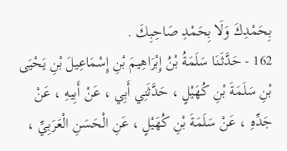بِحَمْدِكَ وَلَا بِحَمْدِ صَاحِبِكَ .
162 - حَدَّثَنَا سَلَمَةُ بْنُ إِبْرَاهِيمَ بْنِ إِسْمَاعِيلَ بْنِ يَحْيَى بْنِ سَلَمَةَ بْنِ كُهَيْلٍ ، حَدَّثَنِي أَبِي ، عَنْ أَبِيهِ ، عَنْ جَدِّهِ ، عَنْ سَلَمَةَ بْنِ كُهَيْلٍ ، عَنِ الْحَسَنِ الْعَرَبِيِّ ،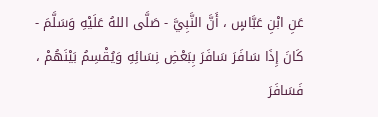عَنِ ابْنِ عَبَّاسٍ ، أَنَّ النَّبِيَّ - صَلَّى اللهُ عَلَيْهِ وَسَلَّمَ - كَانَ إِذَا سَافَرَ سَافَرَ بِبَعْضِ نِسَائِهِ وَيُقْسِمُ بَيْنَهُمْ ، فَسَافَرَ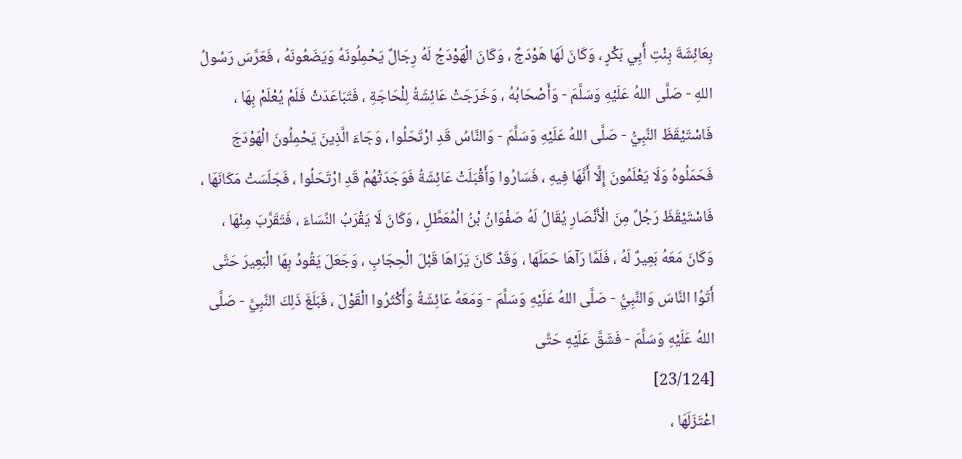بِعَائِشَةَ بِنْتِ أَبِي بَكْرٍ ، وَكَانَ لَهَا هَوْدَجٌ ، وَكَانَ الْهَوْدَجُ لَهُ رِجَالٌ يَحْمِلُونَهُ وَيَضَعُونَهُ ، فَعَرَّسَ رَسُولُ اللهِ - صَلَّى اللهُ عَلَيْهِ وَسَلَّمَ - وَأَصْحَابُهُ ، وَخَرَجَتْ عَائِشَةُ لِلْحَاجَةِ ، فَتَبَاعَدَتْ فَلَمْ يُعْلَمْ بِهَا ، فَاسْتَيْقَظَ النَّبِيُّ - صَلَّى اللهُ عَلَيْهِ وَسَلَّمَ - وَالنَّاسُ قَدِ ارْتَحَلُوا ، وَجَاءَ الَّذِينَ يَحْمِلُونَ الْهَوْدَجَ فَحَمَلُوهُ وَلَا يَعْلَمُونَ إِلَّا أَنَّهَا فِيهِ ، فَسَارُوا وَأَقْبَلَتْ عَائِشَةُ فَوَجَدَتْهُمْ قَدِ ارْتَحَلُوا ، فَجَلَسَتْ مَكَانَهَا ، فَاسْتَيْقَظَ رَجُلٌ مِنَ الْأَنْصَارِ يُقَالُ لَهُ صَفْوَانُ بْنُ الْمُعَطَّلِ ، وَكَانَ لَا يَقْرَبُ النِّسَاءَ ، فَتَقَرَّبَ مِنْهَا ، وَكَانَ مَعَهُ بَعِيرٌ لَهُ ، فَلَمَّا رَآهَا حَمَلَهَا ، وَقَدْ كَانَ يَرَاهَا قَبْلَ الْحِجَابِ ، وَجَعَلَ يَقُودُ بِهَا الْبَعِيرَ حَتَّى أَتَوُا النَّاسَ وَالنَّبِيُّ - صَلَّى اللهُ عَلَيْهِ وَسَلَّمَ - وَمَعَهُ عَائِشَةُ وَأَكْثَرُوا الْقَوْلَ ، فَبَلَغَ ذَلِكَ النَّبِيَّ - صَلَّى اللهُ عَلَيْهِ وَسَلَّمَ - فَشَقَّ عَلَيْهِ حَتَّى
[23/124]
اعْتَزَلَهَا ،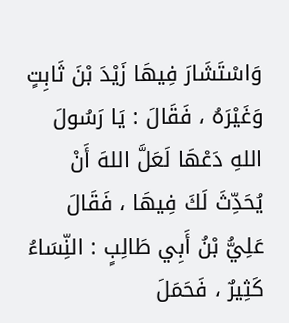وَاسْتَشَارَ فِيهَا زَيْدَ بْنَ ثَابِتٍ وَغَيْرَهُ ، فَقَالَ : يَا رَسُولَ اللهِ دَعْهَا لَعَلَّ اللهَ أَنْ يُحَدِّثَ لَكَ فِيهَا ، فَقَالَ عَلِيُّ بْنُ أَبِي طَالِبٍ : النِّسَاءُ كَثِيرٌ ، فَحَمَلَ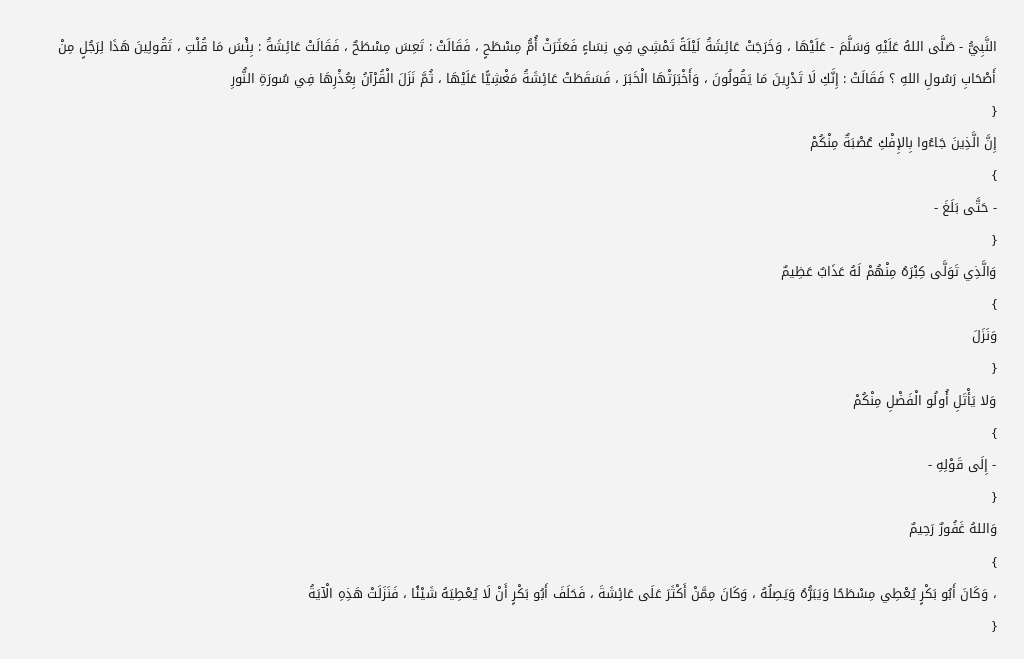النَّبِيُّ - صَلَّى اللهُ عَلَيْهِ وَسَلَّمَ - عَلَيْهَا ، وَخَرَجَتْ عَائِشَةُ لَيْلَةً تَمْشِي فِي نِسَاءٍ فَعَثَرَتْ أُمُّ مِسْطَحٍ ، فَقَالَتْ : تَعِسَ مِسْطَحٌ ، فَقَالَتْ عَائِشَةُ : بِئْسَ مَا قُلْتِ ، تَقُولِينَ هَذَا لِرَجُلٍ مِنْ أَصْحَابِ رَسُولِ اللهِ ؟ فَقَالَتْ : إِنَّكِ لَا تَدْرِينَ مَا يَقُولُونَ ، وَأَخْبَرَتْهَا الْخَبَرَ ، فَسَقَطَتْ عَائِشَةُ مَغْشِيًّا عَلَيْهَا ، ثُمَّ نَزَلَ الْقُرْآنُ بِعُذْرِهَا فِي سُورَةِ النُّورِ
{
إِنَّ الَّذِينَ جَاءُوا بِالإِفْكِ عُصْبَةٌ مِنْكُمْ
}
- حَتَّى بَلَغَ -
{
وَالَّذِي تَوَلَّى كِبْرَهُ مِنْهُمْ لَهُ عَذَابٌ عَظِيمٌ
}
وَنَزَلَ
{
وَلا يَأْتَلِ أُولُو الْفَضْلِ مِنْكُمْ
}
- إِلَى قَوْلِهِ -
{
وَاللهُ غَفُورٌ رَحِيمٌ
}
، وَكَانَ أَبُو بَكْرٍ يُعْطِي مِسْطَحًا وَيَبَرُّهُ وَيَصِلُهُ ، وَكَانَ مِمَّنْ أَكْثَرَ عَلَى عَائِشَةَ ، فَحَلَفَ أَبُو بَكْرٍ أَنْ لَا يُعْطِيَهُ شَيْئًا ، فَنَزَلَتْ هَذِهِ الْآيَةُ
{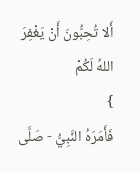أَلا تُحِبُّونَ أَنْ يَغْفِرَ اللهُ لَكُمْ
}
فَأَمَرَهُ النَّبِيُّ - صَلَّى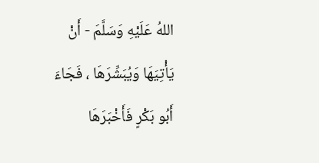اللهُ عَلَيْهِ وَسَلَّمَ - أَنْ يَأْتِيَهَا وَيُبَشِّرَهَا ، فَجَاءَ أَبُو بَكْرٍ فَأَخْبَرَهَا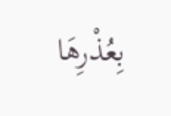بِعُذْرِهَا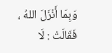وَبِمَا أَنْزَلَ اللهُ ، فَقَالَتْ : لَا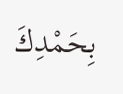بِحَمْدِكَ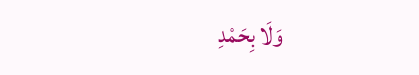وَلَا بِحَمْدِ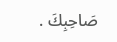صَاحِبِكَ .